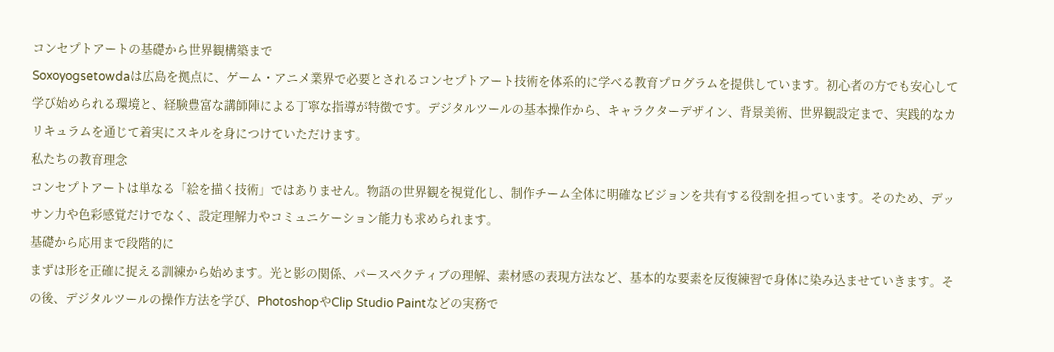コンセプトアートの基礎から世界観構築まで
Soxoyogsetowdaは広島を拠点に、ゲーム・アニメ業界で必要とされるコンセプトアート技術を体系的に学べる教育プログラムを提供しています。初心者の方でも安心して学び始められる環境と、経験豊富な講師陣による丁寧な指導が特徴です。デジタルツールの基本操作から、キャラクターデザイン、背景美術、世界観設定まで、実践的なカリキュラムを通じて着実にスキルを身につけていただけます。
私たちの教育理念
コンセプトアートは単なる「絵を描く技術」ではありません。物語の世界観を視覚化し、制作チーム全体に明確なビジョンを共有する役割を担っています。そのため、デッサン力や色彩感覚だけでなく、設定理解力やコミュニケーション能力も求められます。
基礎から応用まで段階的に
まずは形を正確に捉える訓練から始めます。光と影の関係、パースペクティブの理解、素材感の表現方法など、基本的な要素を反復練習で身体に染み込ませていきます。その後、デジタルツールの操作方法を学び、PhotoshopやClip Studio Paintなどの実務で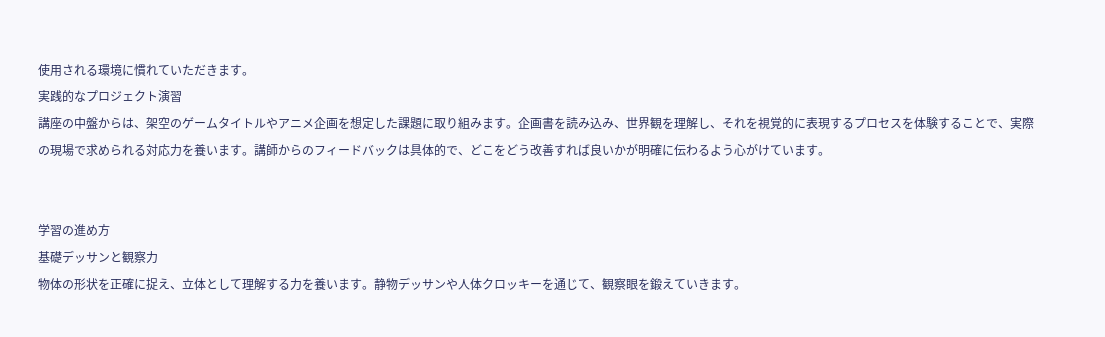使用される環境に慣れていただきます。
実践的なプロジェクト演習
講座の中盤からは、架空のゲームタイトルやアニメ企画を想定した課題に取り組みます。企画書を読み込み、世界観を理解し、それを視覚的に表現するプロセスを体験することで、実際の現場で求められる対応力を養います。講師からのフィードバックは具体的で、どこをどう改善すれば良いかが明確に伝わるよう心がけています。


学習の進め方
基礎デッサンと観察力
物体の形状を正確に捉え、立体として理解する力を養います。静物デッサンや人体クロッキーを通じて、観察眼を鍛えていきます。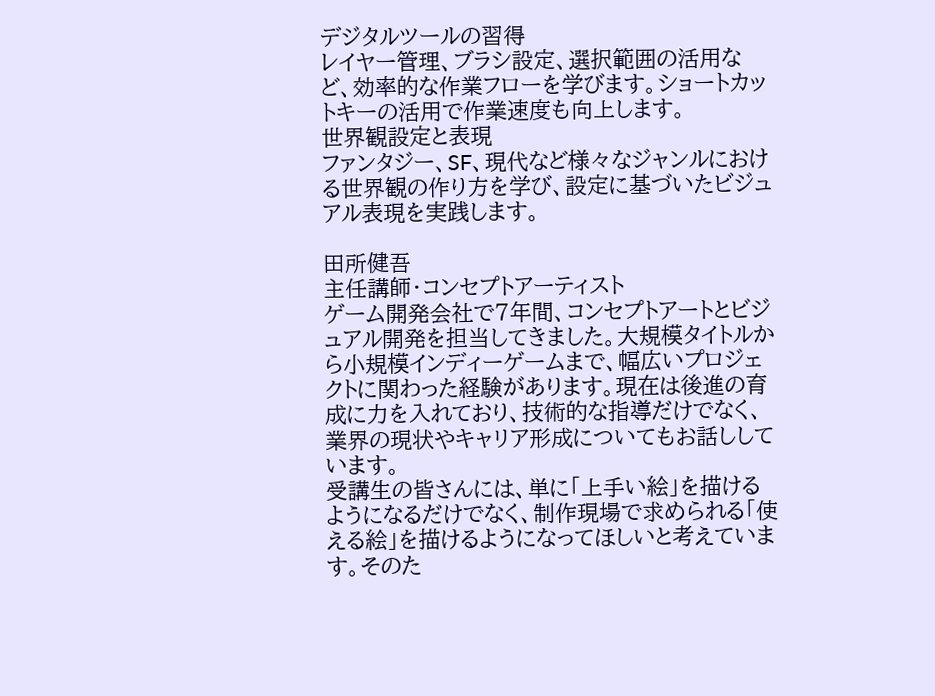デジタルツールの習得
レイヤー管理、ブラシ設定、選択範囲の活用など、効率的な作業フローを学びます。ショートカットキーの活用で作業速度も向上します。
世界観設定と表現
ファンタジー、SF、現代など様々なジャンルにおける世界観の作り方を学び、設定に基づいたビジュアル表現を実践します。

田所健吾
主任講師・コンセプトアーティスト
ゲーム開発会社で7年間、コンセプトアートとビジュアル開発を担当してきました。大規模タイトルから小規模インディーゲームまで、幅広いプロジェクトに関わった経験があります。現在は後進の育成に力を入れており、技術的な指導だけでなく、業界の現状やキャリア形成についてもお話ししています。
受講生の皆さんには、単に「上手い絵」を描けるようになるだけでなく、制作現場で求められる「使える絵」を描けるようになってほしいと考えています。そのた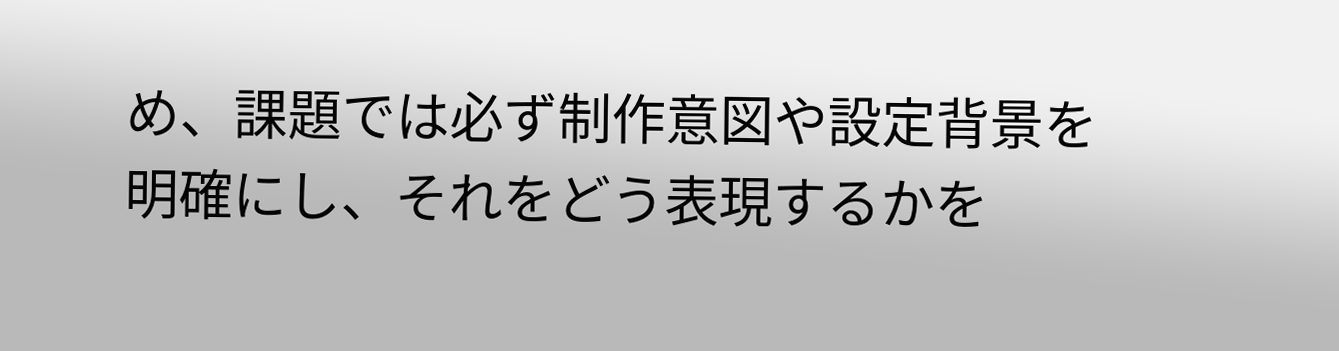め、課題では必ず制作意図や設定背景を明確にし、それをどう表現するかを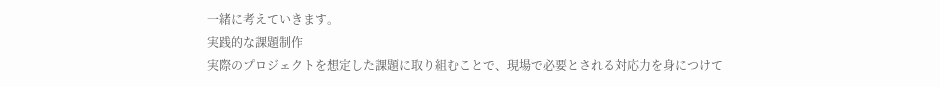一緒に考えていきます。
実践的な課題制作
実際のプロジェクトを想定した課題に取り組むことで、現場で必要とされる対応力を身につけて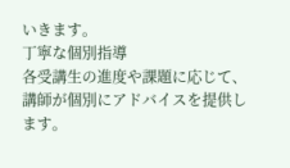いきます。
丁寧な個別指導
各受講生の進度や課題に応じて、講師が個別にアドバイスを提供します。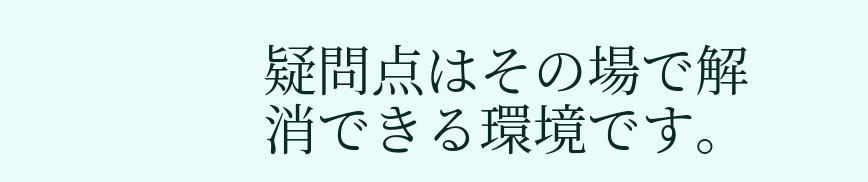疑問点はその場で解消できる環境です。